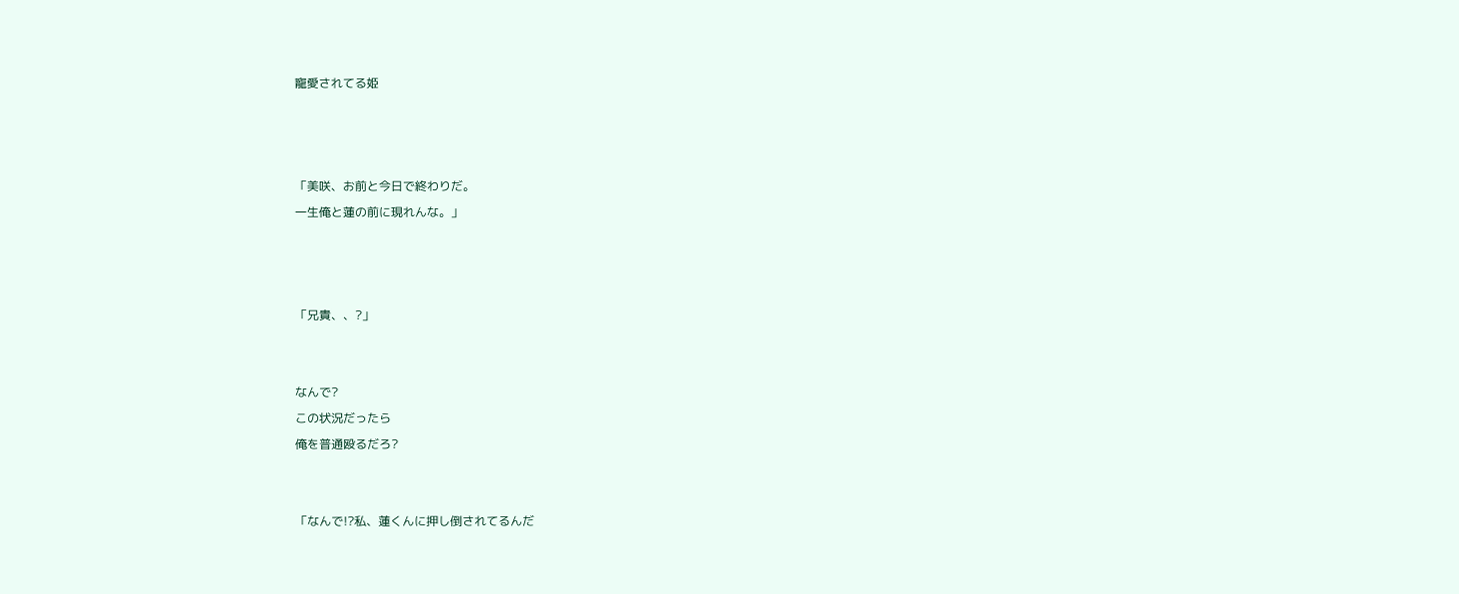寵愛されてる姫



「美咲、お前と今日で終わりだ。
一生俺と蓮の前に現れんな。」



「兄貴、、?」


なんで?
この状況だったら
俺を普通殴るだろ?


「なんで!?私、蓮くんに押し倒されてるんだ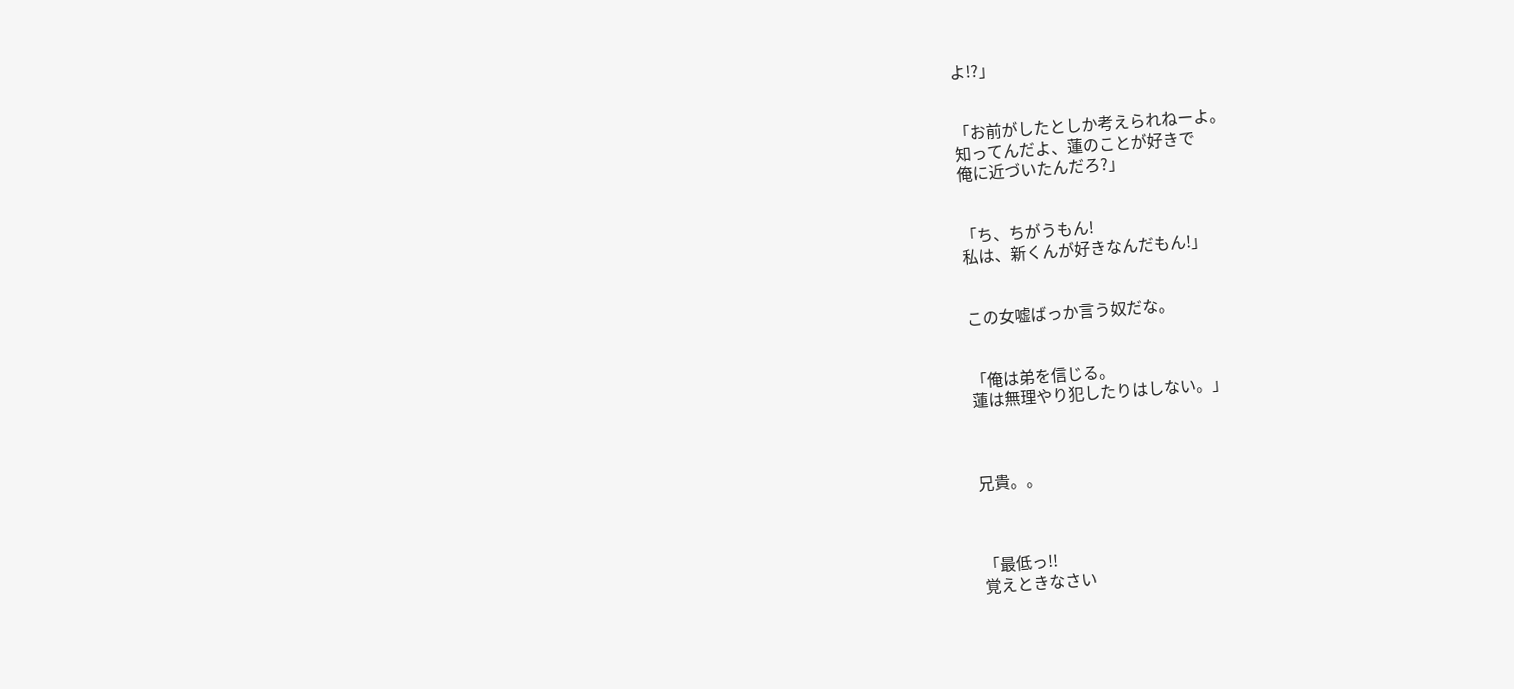よ!?」


「お前がしたとしか考えられねーよ。
知ってんだよ、蓮のことが好きで
俺に近づいたんだろ?」


「ち、ちがうもん!
私は、新くんが好きなんだもん!」


この女嘘ばっか言う奴だな。


「俺は弟を信じる。
蓮は無理やり犯したりはしない。」



兄貴。。



「最低っ!!
覚えときなさい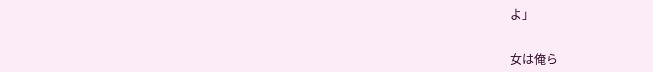よ」


女は俺ら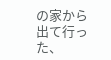の家から出て行った、